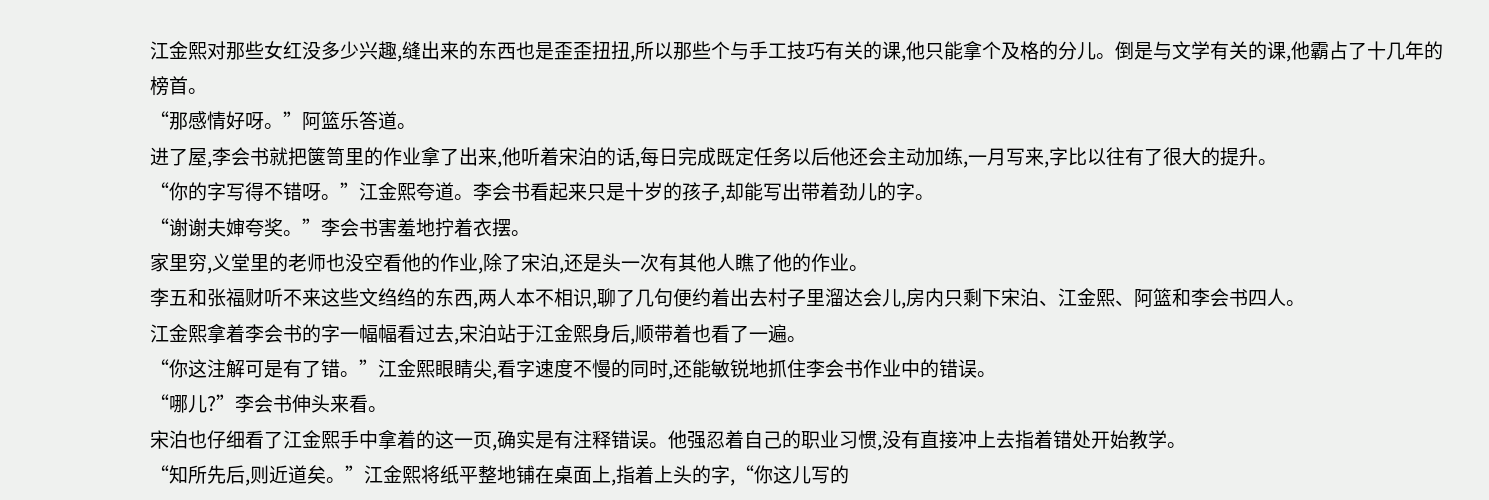江金熙对那些女红没多少兴趣,缝出来的东西也是歪歪扭扭,所以那些个与手工技巧有关的课,他只能拿个及格的分儿。倒是与文学有关的课,他霸占了十几年的榜首。
“那感情好呀。”阿篮乐答道。
进了屋,李会书就把箧笥里的作业拿了出来,他听着宋泊的话,每日完成既定任务以后他还会主动加练,一月写来,字比以往有了很大的提升。
“你的字写得不错呀。”江金熙夸道。李会书看起来只是十岁的孩子,却能写出带着劲儿的字。
“谢谢夫婶夸奖。”李会书害羞地拧着衣摆。
家里穷,义堂里的老师也没空看他的作业,除了宋泊,还是头一次有其他人瞧了他的作业。
李五和张福财听不来这些文绉绉的东西,两人本不相识,聊了几句便约着出去村子里溜达会儿,房内只剩下宋泊、江金熙、阿篮和李会书四人。
江金熙拿着李会书的字一幅幅看过去,宋泊站于江金熙身后,顺带着也看了一遍。
“你这注解可是有了错。”江金熙眼睛尖,看字速度不慢的同时,还能敏锐地抓住李会书作业中的错误。
“哪儿?”李会书伸头来看。
宋泊也仔细看了江金熙手中拿着的这一页,确实是有注释错误。他强忍着自己的职业习惯,没有直接冲上去指着错处开始教学。
“知所先后,则近道矣。”江金熙将纸平整地铺在桌面上,指着上头的字,“你这儿写的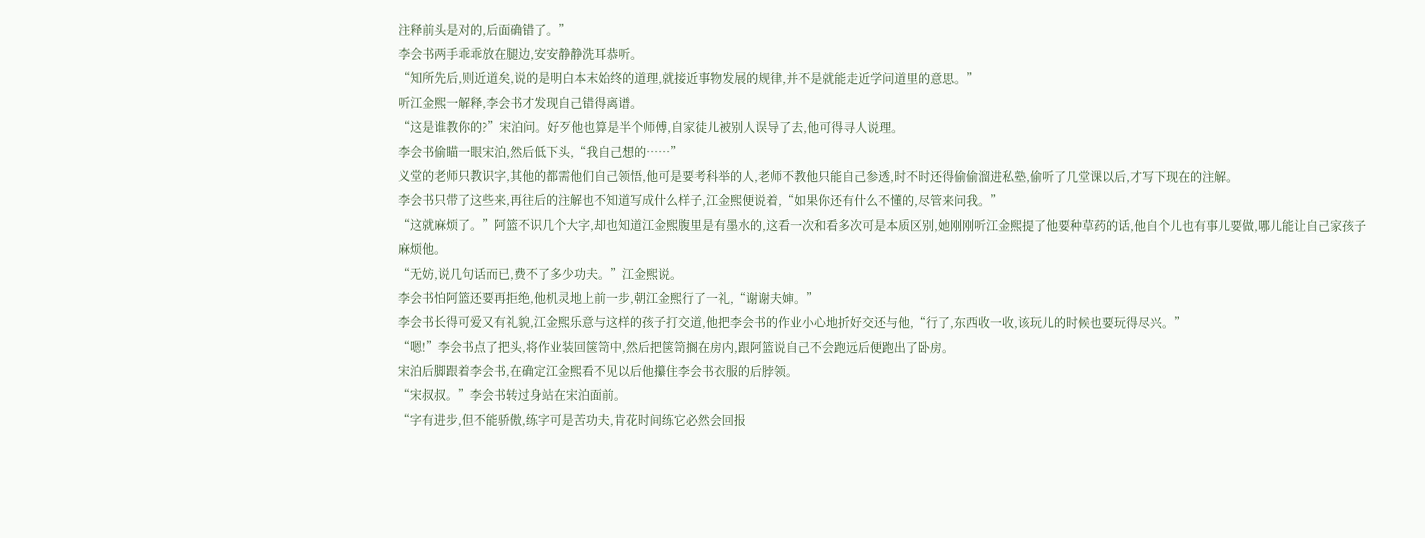注释前头是对的,后面确错了。”
李会书两手乖乖放在腿边,安安静静洗耳恭听。
“知所先后,则近道矣,说的是明白本末始终的道理,就接近事物发展的规律,并不是就能走近学问道里的意思。”
听江金熙一解释,李会书才发现自己错得离谱。
“这是谁教你的?”宋泊问。好歹他也算是半个师傅,自家徒儿被别人误导了去,他可得寻人说理。
李会书偷瞄一眼宋泊,然后低下头,“我自己想的……”
义堂的老师只教识字,其他的都需他们自己领悟,他可是要考科举的人,老师不教他只能自己参透,时不时还得偷偷溜进私塾,偷听了几堂课以后,才写下现在的注解。
李会书只带了这些来,再往后的注解也不知道写成什么样子,江金熙便说着,“如果你还有什么不懂的,尽管来问我。”
“这就麻烦了。”阿篮不识几个大字,却也知道江金熙腹里是有墨水的,这看一次和看多次可是本质区别,她刚刚听江金熙提了他要种草药的话,他自个儿也有事儿要做,哪儿能让自己家孩子麻烦他。
“无妨,说几句话而已,费不了多少功夫。”江金熙说。
李会书怕阿篮还要再拒绝,他机灵地上前一步,朝江金熙行了一礼,“谢谢夫婶。”
李会书长得可爱又有礼貌,江金熙乐意与这样的孩子打交道,他把李会书的作业小心地折好交还与他,“行了,东西收一收,该玩儿的时候也要玩得尽兴。”
“嗯!”李会书点了把头,将作业装回箧笥中,然后把箧笥搁在房内,跟阿篮说自己不会跑远后便跑出了卧房。
宋泊后脚跟着李会书,在确定江金熙看不见以后他攥住李会书衣服的后脖领。
“宋叔叔。”李会书转过身站在宋泊面前。
“字有进步,但不能骄傲,练字可是苦功夫,肯花时间练它必然会回报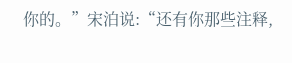你的。”宋泊说:“还有你那些注释,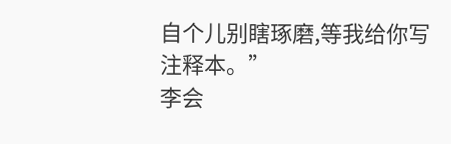自个儿别瞎琢磨,等我给你写注释本。”
李会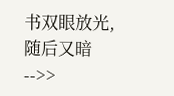书双眼放光,随后又暗-->>